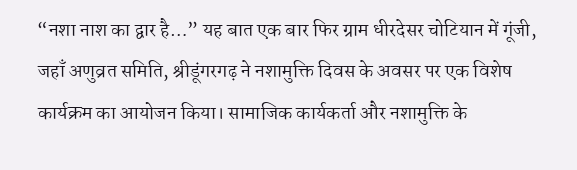“नशा नाश का द्वार है…” यह बात एक बार फिर ग्राम धीरदेसर चोटियान में गूंजी, जहाँ अणुव्रत समिति, श्रीडूंगरगढ़ ने नशामुक्ति दिवस के अवसर पर एक विशेष कार्यक्रम का आयोजन किया। सामाजिक कार्यकर्ता और नशामुक्ति के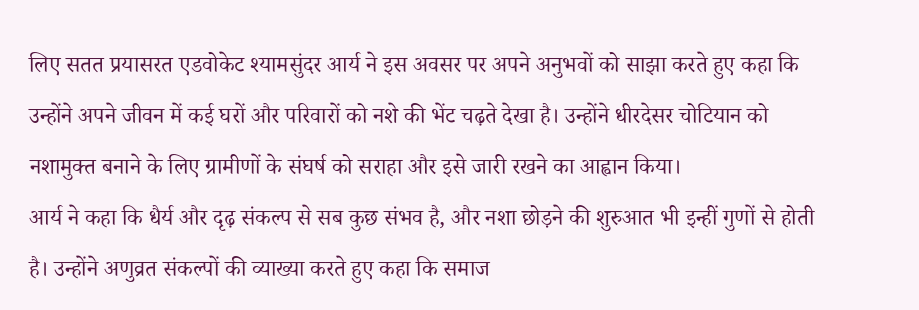लिए सतत प्रयासरत एडवोकेट श्यामसुंदर आर्य ने इस अवसर पर अपने अनुभवों को साझा करते हुए कहा कि उन्होंने अपने जीवन में कई घरों और परिवारों को नशे की भेंट चढ़ते देखा है। उन्होंने धीरदेसर चोटियान को नशामुक्त बनाने के लिए ग्रामीणों के संघर्ष को सराहा और इसे जारी रखने का आह्वान किया।
आर्य ने कहा कि धैर्य और दृढ़ संकल्प से सब कुछ संभव है, और नशा छोड़ने की शुरुआत भी इन्हीं गुणों से होती है। उन्होंने अणुव्रत संकल्पों की व्याख्या करते हुए कहा कि समाज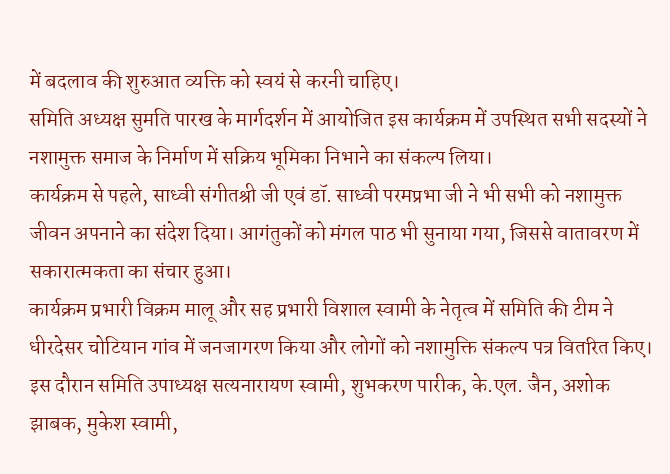में बदलाव की शुरुआत व्यक्ति को स्वयं से करनी चाहिए।
समिति अध्यक्ष सुमति पारख के मार्गदर्शन में आयोजित इस कार्यक्रम में उपस्थित सभी सदस्यों ने नशामुक्त समाज के निर्माण में सक्रिय भूमिका निभाने का संकल्प लिया।
कार्यक्रम से पहले, साध्वी संगीतश्री जी एवं डॉ. साध्वी परमप्रभा जी ने भी सभी को नशामुक्त जीवन अपनाने का संदेश दिया। आगंतुकों को मंगल पाठ भी सुनाया गया, जिससे वातावरण में सकारात्मकता का संचार हुआ।
कार्यक्रम प्रभारी विक्रम मालू और सह प्रभारी विशाल स्वामी के नेतृत्व में समिति की टीम ने धीरदेसर चोटियान गांव में जनजागरण किया और लोगों को नशामुक्ति संकल्प पत्र वितरित किए। इस दौरान समिति उपाध्यक्ष सत्यनारायण स्वामी, शुभकरण पारीक, के.एल. जैन, अशोक झाबक, मुकेश स्वामी,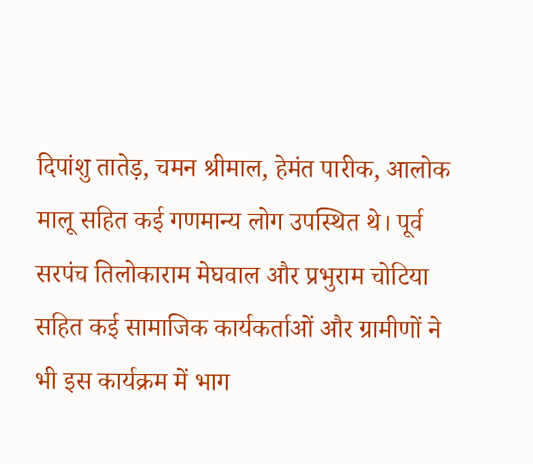दिपांशु तातेड़, चमन श्रीमाल, हेमंत पारीक, आलोक मालू सहित कई गणमान्य लोग उपस्थित थे। पूर्व सरपंच तिलोकाराम मेघवाल और प्रभुराम चोटिया सहित कई सामाजिक कार्यकर्ताओं और ग्रामीणों ने भी इस कार्यक्रम में भाग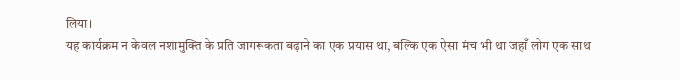लिया।
यह कार्यक्रम न केवल नशामुक्ति के प्रति जागरूकता बढ़ाने का एक प्रयास था, बल्कि एक ऐसा मंच भी था जहाँ लोग एक साथ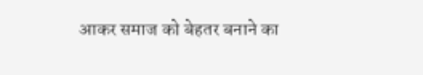आकर समाज को बेहतर बनाने का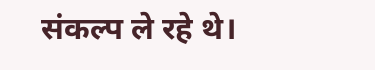संकल्प ले रहे थे।